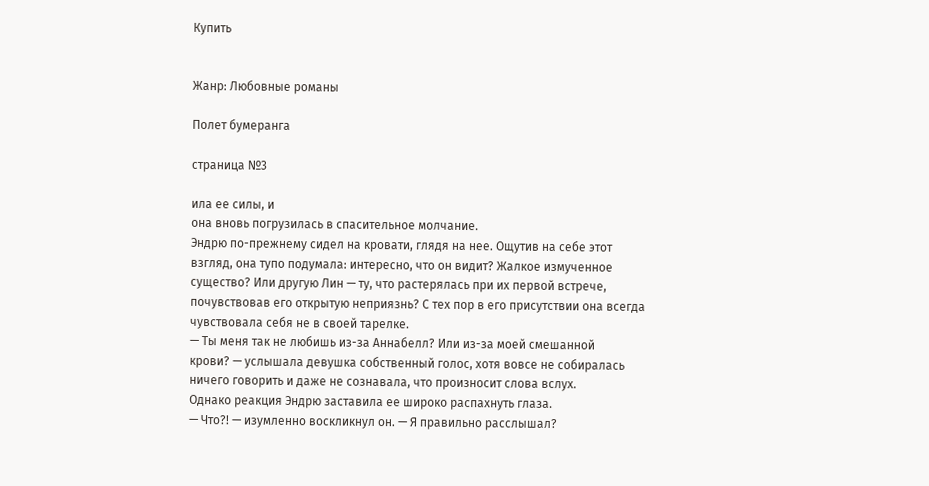Купить


Жанр: Любовные романы

Полет бумеранга

страница №3

ила ее силы, и
она вновь погрузилась в спасительное молчание.
Эндрю по-прежнему сидел на кровати, глядя на нее. Ощутив на себе этот
взгляд, она тупо подумала: интересно, что он видит? Жалкое измученное
существо? Или другую Лин — ту, что растерялась при их первой встрече,
почувствовав его открытую неприязнь? С тех пор в его присутствии она всегда
чувствовала себя не в своей тарелке.
— Ты меня так не любишь из-за Аннабелл? Или из-за моей смешанной
крови? — услышала девушка собственный голос, хотя вовсе не собиралась
ничего говорить и даже не сознавала, что произносит слова вслух.
Однако реакция Эндрю заставила ее широко распахнуть глаза.
— Что?! — изумленно воскликнул он. — Я правильно расслышал?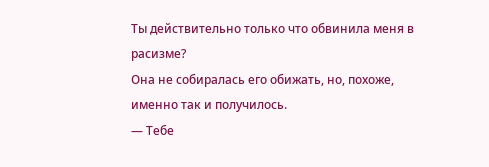Ты действительно только что обвинила меня в расизме?
Она не собиралась его обижать, но, похоже, именно так и получилось.
— Тебе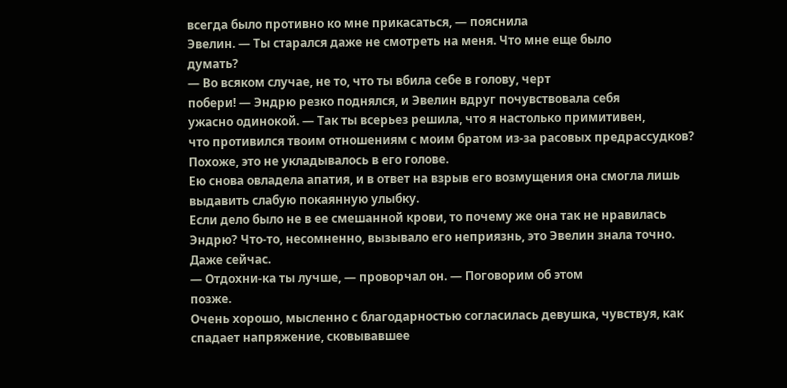всегда было противно ко мне прикасаться, — пояснила
Эвелин. — Ты старался даже не смотреть на меня. Что мне еще было
думать?
— Во всяком случае, не то, что ты вбила себе в голову, черт
побери! — Эндрю резко поднялся, и Эвелин вдруг почувствовала себя
ужасно одинокой. — Так ты всерьез решила, что я настолько примитивен,
что противился твоим отношениям с моим братом из-за расовых предрассудков?
Похоже, это не укладывалось в его голове.
Ею снова овладела апатия, и в ответ на взрыв его возмущения она смогла лишь
выдавить слабую покаянную улыбку.
Если дело было не в ее смешанной крови, то почему же она так не нравилась
Эндрю? Что-то, несомненно, вызывало его неприязнь, это Эвелин знала точно.
Даже сейчас.
— Отдохни-ка ты лучше, — проворчал он. — Поговорим об этом
позже.
Очень хорошо, мысленно с благодарностью согласилась девушка, чувствуя, как
спадает напряжение, сковывавшее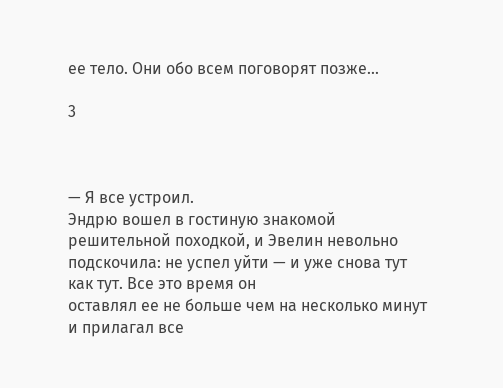ее тело. Они обо всем поговорят позже...

3



— Я все устроил.
Эндрю вошел в гостиную знакомой решительной походкой, и Эвелин невольно
подскочила: не успел уйти — и уже снова тут как тут. Все это время он
оставлял ее не больше чем на несколько минут и прилагал все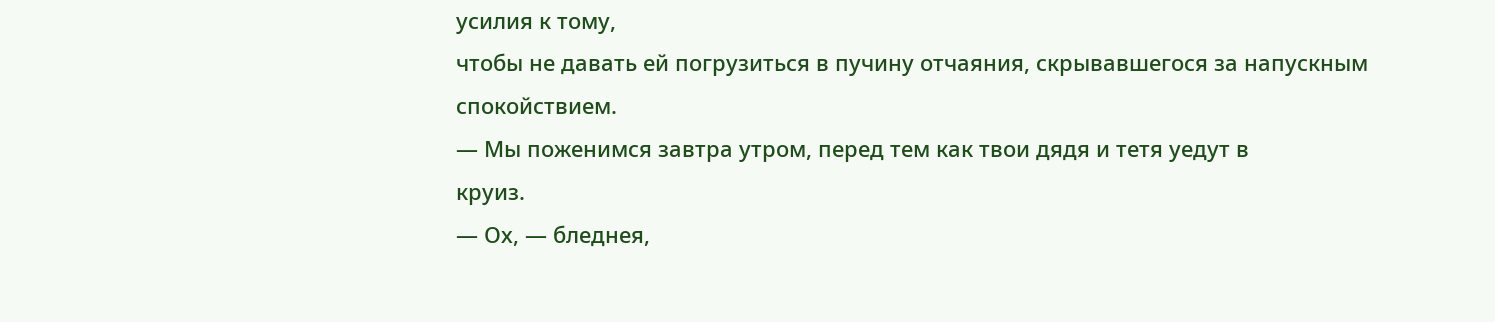усилия к тому,
чтобы не давать ей погрузиться в пучину отчаяния, скрывавшегося за напускным
спокойствием.
— Мы поженимся завтра утром, перед тем как твои дядя и тетя уедут в
круиз.
— Ох, — бледнея,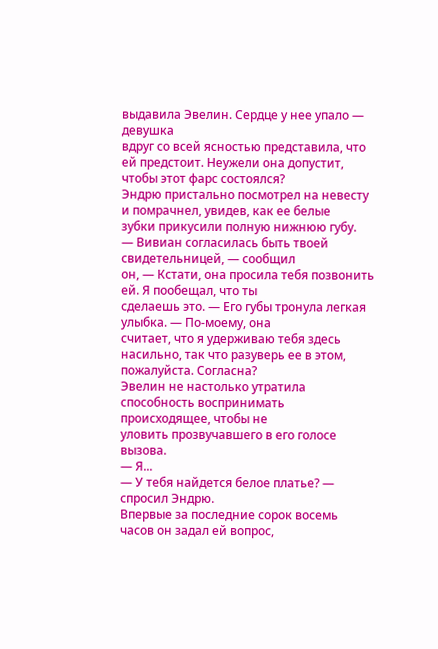выдавила Эвелин. Сердце у нее упало — девушка
вдруг со всей ясностью представила, что ей предстоит. Неужели она допустит,
чтобы этот фарс состоялся?
Эндрю пристально посмотрел на невесту и помрачнел, увидев, как ее белые
зубки прикусили полную нижнюю губу.
— Вивиан согласилась быть твоей свидетельницей, — сообщил
он, — Кстати, она просила тебя позвонить ей. Я пообещал, что ты
сделаешь это. — Его губы тронула легкая улыбка. — По-моему, она
считает, что я удерживаю тебя здесь насильно, так что разуверь ее в этом,
пожалуйста. Согласна?
Эвелин не настолько утратила способность воспринимать происходящее, чтобы не
уловить прозвучавшего в его голосе вызова.
— Я...
— У тебя найдется белое платье? — спросил Эндрю.
Впервые за последние сорок восемь часов он задал ей вопрос,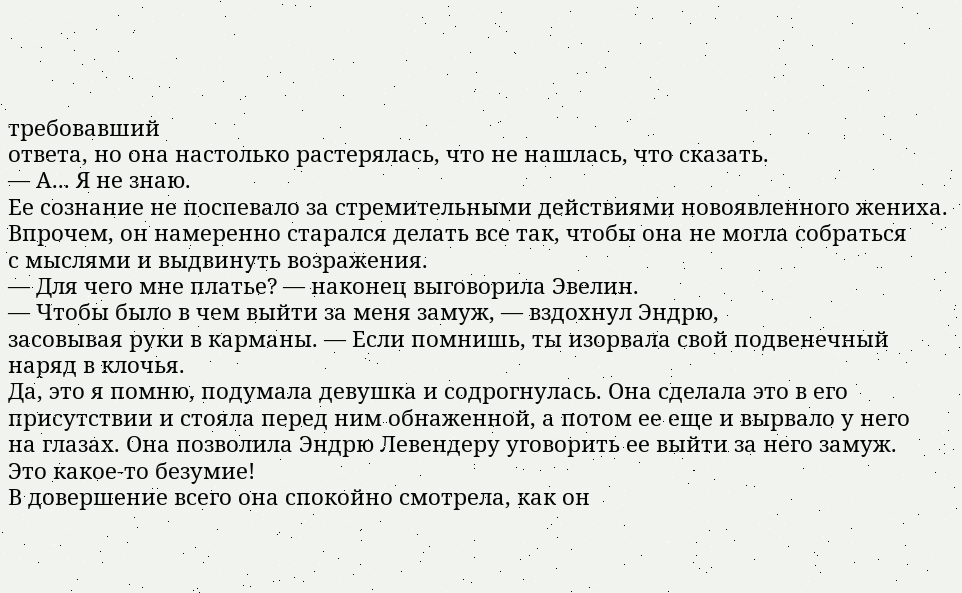требовавший
ответа, но она настолько растерялась, что не нашлась, что сказать.
— А... Я не знаю.
Ее сознание не поспевало за стремительными действиями новоявленного жениха.
Впрочем, он намеренно старался делать все так, чтобы она не могла собраться
с мыслями и выдвинуть возражения.
— Для чего мне платье? — наконец выговорила Эвелин.
— Чтобы было в чем выйти за меня замуж, — вздохнул Эндрю,
засовывая руки в карманы. — Если помнишь, ты изорвала свой подвенечный
наряд в клочья.
Да, это я помню, подумала девушка и содрогнулась. Она сделала это в его
присутствии и стояла перед ним обнаженной, а потом ее еще и вырвало у него
на глазах. Она позволила Эндрю Левендеру уговорить ее выйти за него замуж.
Это какое-то безумие!
В довершение всего она спокойно смотрела, как он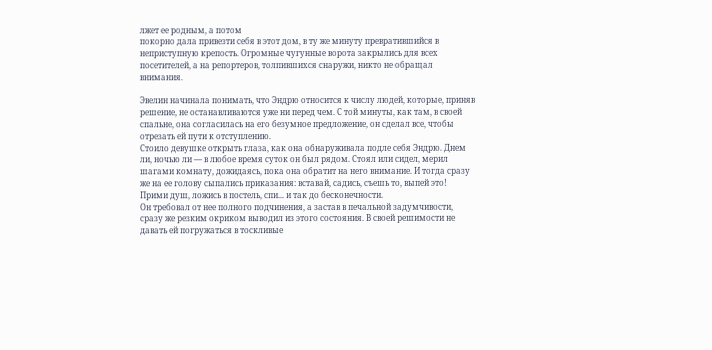лжет ее родным, а потом
покорно дала привезти себя в этот дом, в ту же минуту превратившийся в
неприступную крепость. Огромные чугунные ворота закрылись для всех
посетителей, а на репортеров, толпившихся снаружи, никто не обращал
внимания.

Эвелин начинала понимать, что Эндрю относится к числу людей, которые, приняв
решение, не останавливаются уже ни перед чем. С той минуты, как там, в своей
спальне, она согласилась на его безумное предложение, он сделал все, чтобы
отрезать ей пути к отступлению.
Стоило девушке открыть глаза, как она обнаруживала подле себя Эндрю. Днем
ли, ночью ли — в любое время суток он был рядом. Стоял или сидел, мерил
шагами комнату, дожидаясь, пока она обратит на него внимание. И тогда сразу
же на ее голову сыпались приказания: вставай, садись, съешь то, выпей это!
Прими душ, ложись в постель, спи... и так до бесконечности.
Он требовал от нее полного подчинения, а застав в печальной задумчивости,
сразу же резким окриком выводил из этого состояния. В своей решимости не
давать ей погружаться в тоскливые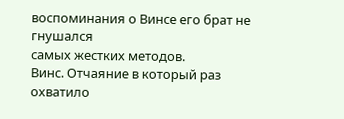воспоминания о Винсе его брат не гнушался
самых жестких методов.
Винс. Отчаяние в который раз охватило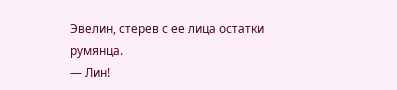Эвелин, стерев с ее лица остатки
румянца.
— Лин!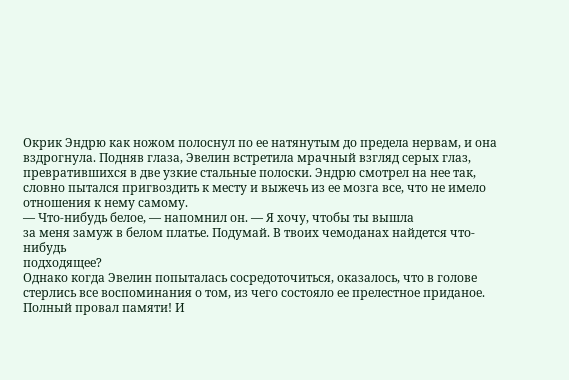Окрик Эндрю как ножом полоснул по ее натянутым до предела нервам, и она
вздрогнула. Подняв глаза, Эвелин встретила мрачный взгляд серых глаз,
превратившихся в две узкие стальные полоски. Эндрю смотрел на нее так,
словно пытался пригвоздить к месту и выжечь из ее мозга все, что не имело
отношения к нему самому.
— Что-нибудь белое, — напомнил он. — Я хочу, чтобы ты вышла
за меня замуж в белом платье. Подумай. В твоих чемоданах найдется что-нибудь
подходящее?
Однако когда Эвелин попыталась сосредоточиться, оказалось, что в голове
стерлись все воспоминания о том, из чего состояло ее прелестное приданое.
Полный провал памяти! И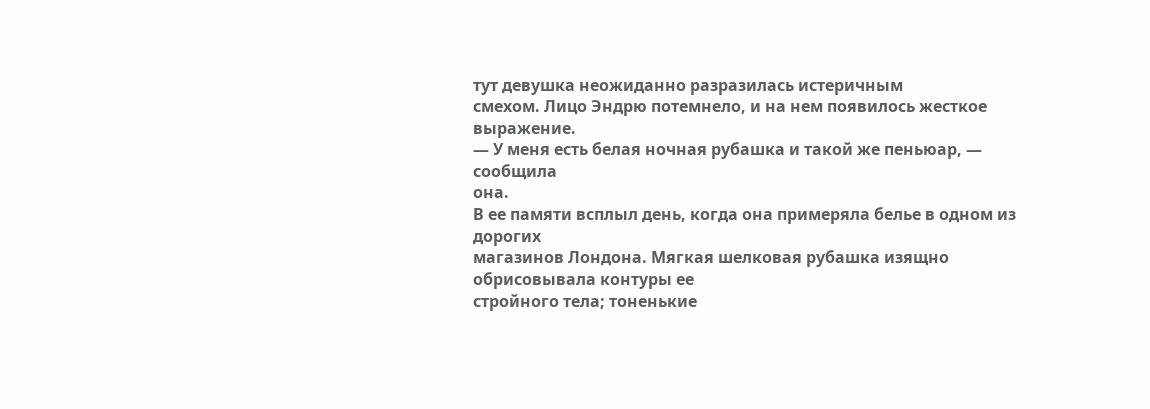тут девушка неожиданно разразилась истеричным
смехом. Лицо Эндрю потемнело, и на нем появилось жесткое выражение.
— У меня есть белая ночная рубашка и такой же пеньюар, — сообщила
она.
В ее памяти всплыл день, когда она примеряла белье в одном из дорогих
магазинов Лондона. Мягкая шелковая рубашка изящно обрисовывала контуры ее
стройного тела; тоненькие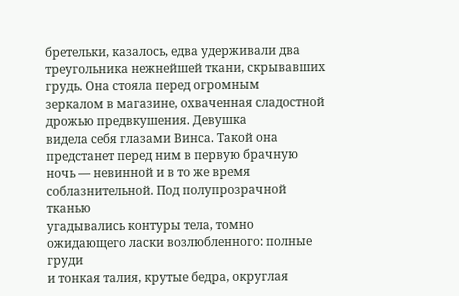бретельки, казалось, едва удерживали два
треугольника нежнейшей ткани, скрывавших грудь. Она стояла перед огромным
зеркалом в магазине, охваченная сладостной дрожью предвкушения. Девушка
видела себя глазами Винса. Такой она предстанет перед ним в первую брачную
ночь — невинной и в то же время соблазнительной. Под полупрозрачной тканью
угадывались контуры тела, томно ожидающего ласки возлюбленного: полные груди
и тонкая талия, крутые бедра, округлая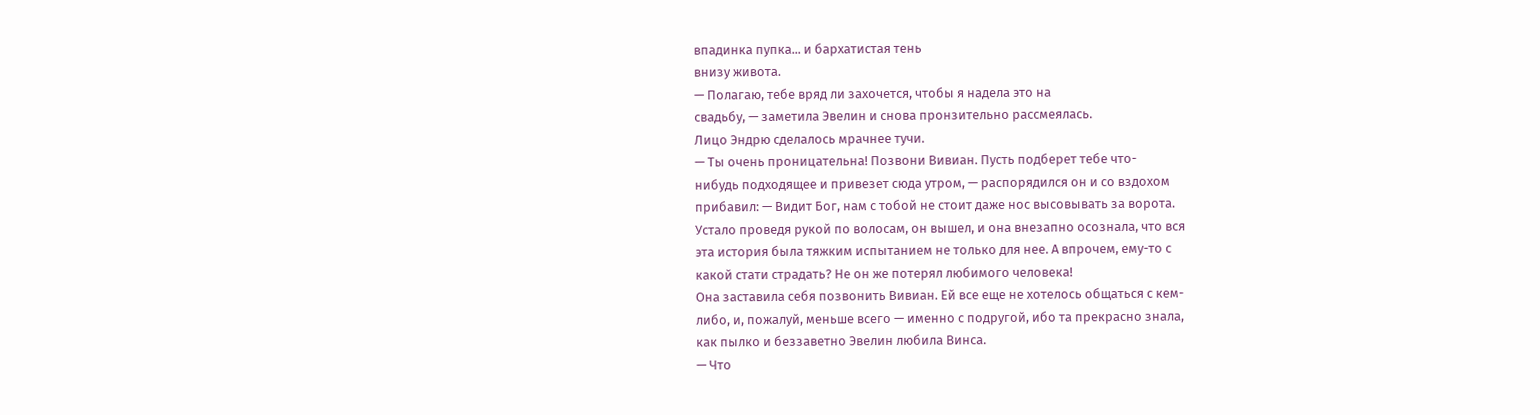впадинка пупка... и бархатистая тень
внизу живота.
— Полагаю, тебе вряд ли захочется, чтобы я надела это на
свадьбу, — заметила Эвелин и снова пронзительно рассмеялась.
Лицо Эндрю сделалось мрачнее тучи.
— Ты очень проницательна! Позвони Вивиан. Пусть подберет тебе что-
нибудь подходящее и привезет сюда утром, — распорядился он и со вздохом
прибавил: — Видит Бог, нам с тобой не стоит даже нос высовывать за ворота.
Устало проведя рукой по волосам, он вышел, и она внезапно осознала, что вся
эта история была тяжким испытанием не только для нее. А впрочем, ему-то с
какой стати страдать? Не он же потерял любимого человека!
Она заставила себя позвонить Вивиан. Ей все еще не хотелось общаться с кем-
либо, и, пожалуй, меньше всего — именно с подругой, ибо та прекрасно знала,
как пылко и беззаветно Эвелин любила Винса.
— Что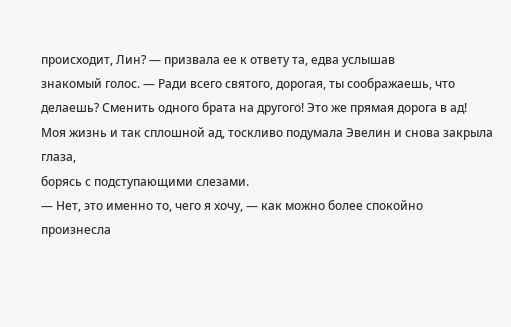происходит, Лин? — призвала ее к ответу та, едва услышав
знакомый голос. — Ради всего святого, дорогая, ты соображаешь, что
делаешь? Сменить одного брата на другого! Это же прямая дорога в ад!
Моя жизнь и так сплошной ад, тоскливо подумала Эвелин и снова закрыла глаза,
борясь с подступающими слезами.
— Нет, это именно то, чего я хочу, — как можно более спокойно
произнесла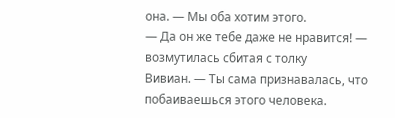она. — Мы оба хотим этого.
— Да он же тебе даже не нравится! — возмутилась сбитая с толку
Вивиан. — Ты сама признавалась, что побаиваешься этого человека.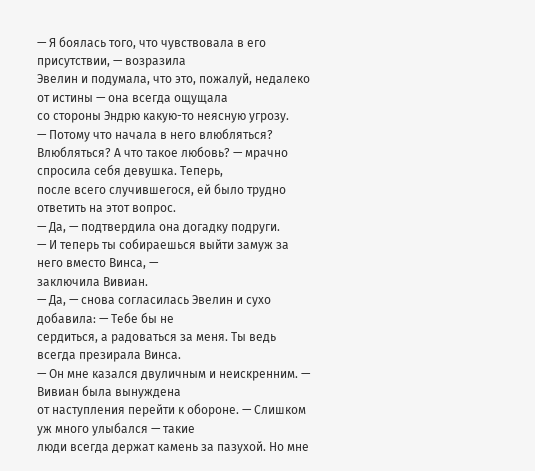— Я боялась того, что чувствовала в его присутствии, — возразила
Эвелин и подумала, что это, пожалуй, недалеко от истины — она всегда ощущала
со стороны Эндрю какую-то неясную угрозу.
— Потому что начала в него влюбляться?
Влюбляться? А что такое любовь? — мрачно спросила себя девушка. Теперь,
после всего случившегося, ей было трудно ответить на этот вопрос.
— Да, — подтвердила она догадку подруги.
— И теперь ты собираешься выйти замуж за него вместо Винса, —
заключила Вивиан.
— Да, — снова согласилась Эвелин и сухо добавила: — Тебе бы не
сердиться, а радоваться за меня. Ты ведь всегда презирала Винса.
— Он мне казался двуличным и неискренним. — Вивиан была вынуждена
от наступления перейти к обороне. — Слишком уж много улыбался — такие
люди всегда держат камень за пазухой. Но мне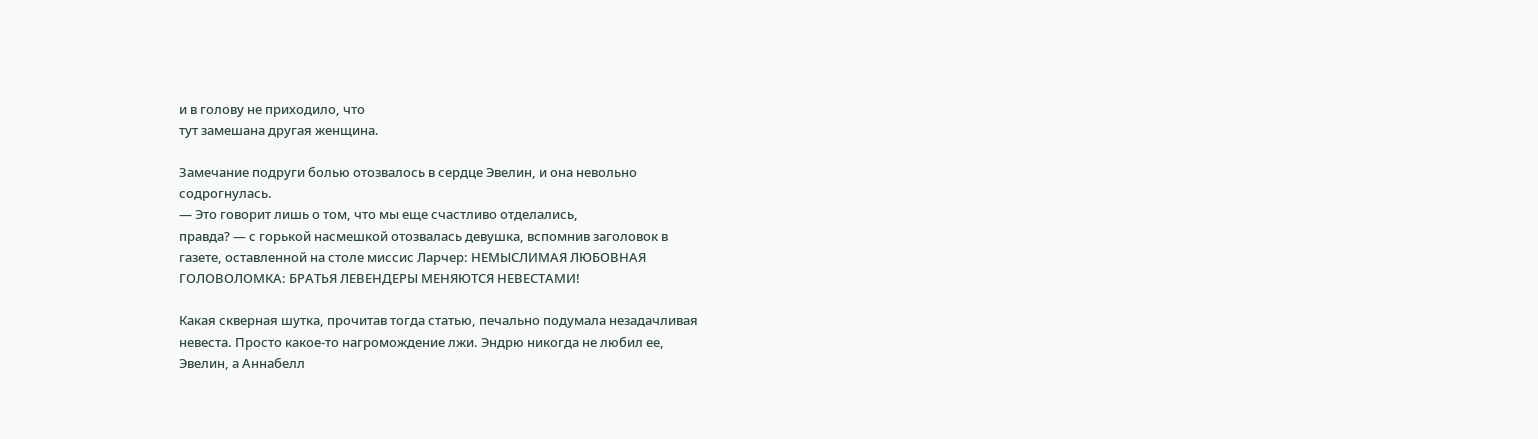и в голову не приходило, что
тут замешана другая женщина.

Замечание подруги болью отозвалось в сердце Эвелин, и она невольно
содрогнулась.
— Это говорит лишь о том, что мы еще счастливо отделались,
правда? — с горькой насмешкой отозвалась девушка, вспомнив заголовок в
газете, оставленной на столе миссис Ларчер: НЕМЫСЛИМАЯ ЛЮБОВНАЯ
ГОЛОВОЛОМКА: БРАТЬЯ ЛЕВЕНДЕРЫ МЕНЯЮТСЯ НЕВЕСТАМИ!

Какая скверная шутка, прочитав тогда статью, печально подумала незадачливая
невеста. Просто какое-то нагромождение лжи. Эндрю никогда не любил ее,
Эвелин, а Аннабелл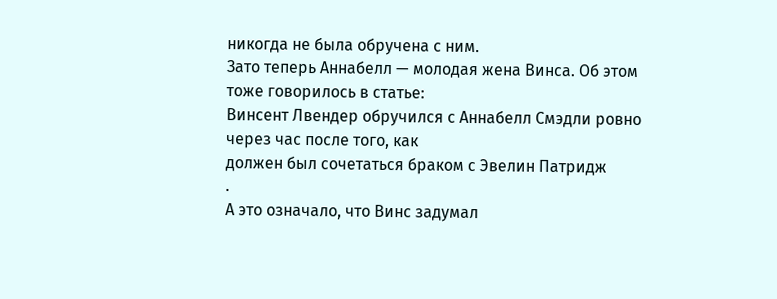никогда не была обручена с ним.
Зато теперь Аннабелл — молодая жена Винса. Об этом тоже говорилось в статье:
Винсент Лвендер обручился с Аннабелл Смэдли ровно через час после того, как
должен был сочетаться браком с Эвелин Патридж
.
А это означало, что Винс задумал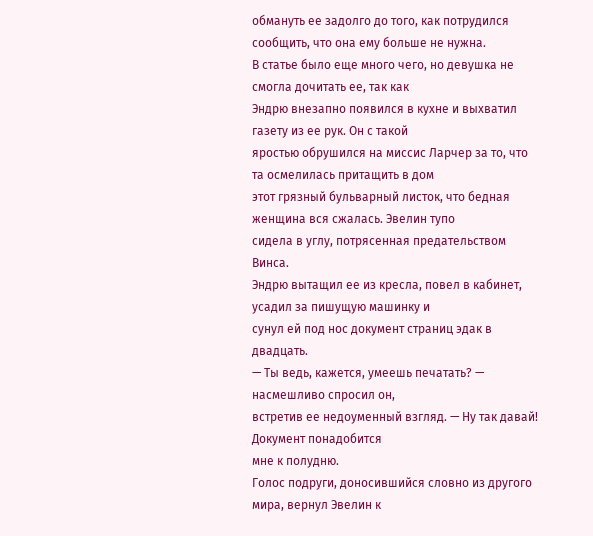обмануть ее задолго до того, как потрудился
сообщить, что она ему больше не нужна.
В статье было еще много чего, но девушка не смогла дочитать ее, так как
Эндрю внезапно появился в кухне и выхватил газету из ее рук. Он с такой
яростью обрушился на миссис Ларчер за то, что та осмелилась притащить в дом
этот грязный бульварный листок, что бедная женщина вся сжалась. Эвелин тупо
сидела в углу, потрясенная предательством Винса.
Эндрю вытащил ее из кресла, повел в кабинет, усадил за пишущую машинку и
сунул ей под нос документ страниц эдак в двадцать.
— Ты ведь, кажется, умеешь печатать? — насмешливо спросил он,
встретив ее недоуменный взгляд. — Ну так давай! Документ понадобится
мне к полудню.
Голос подруги, доносившийся словно из другого мира, вернул Эвелин к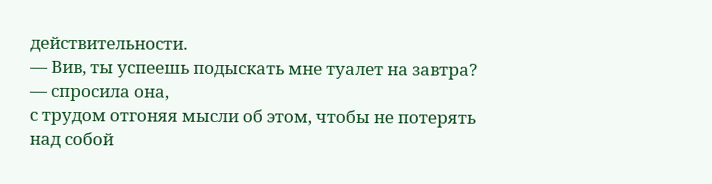действительности.
— Вив, ты успеешь подыскать мне туалет на завтра? — спросила она,
с трудом отгоняя мысли об этом, чтобы не потерять над собой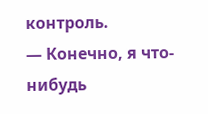контроль.
— Конечно, я что-нибудь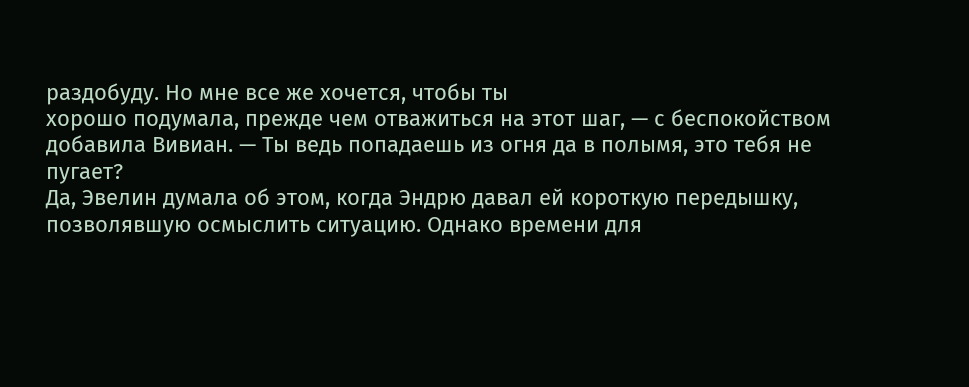раздобуду. Но мне все же хочется, чтобы ты
хорошо подумала, прежде чем отважиться на этот шаг, — с беспокойством
добавила Вивиан. — Ты ведь попадаешь из огня да в полымя, это тебя не
пугает?
Да, Эвелин думала об этом, когда Эндрю давал ей короткую передышку,
позволявшую осмыслить ситуацию. Однако времени для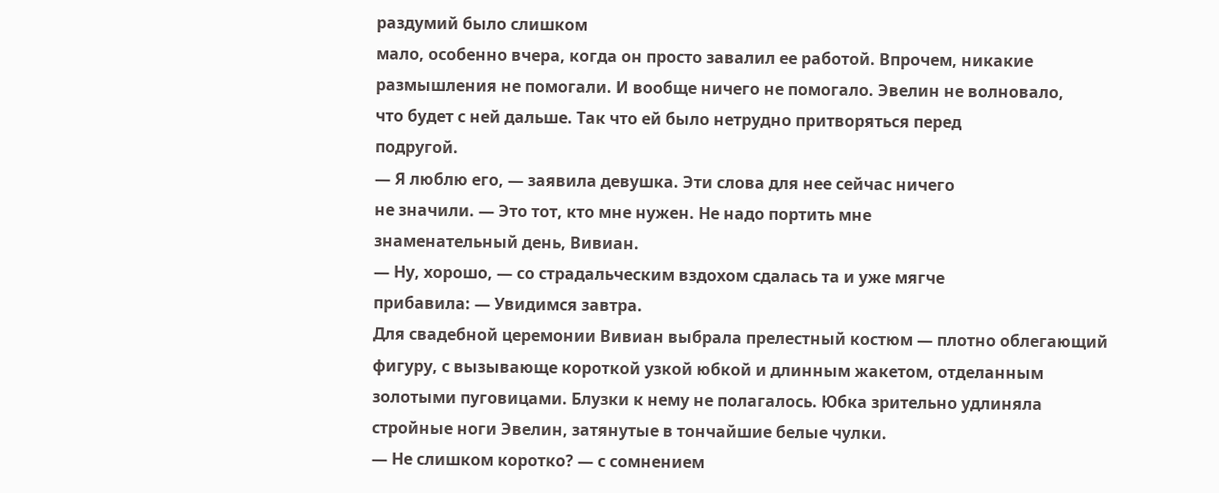раздумий было слишком
мало, особенно вчера, когда он просто завалил ее работой. Впрочем, никакие
размышления не помогали. И вообще ничего не помогало. Эвелин не волновало,
что будет с ней дальше. Так что ей было нетрудно притворяться перед
подругой.
— Я люблю его, — заявила девушка. Эти слова для нее сейчас ничего
не значили. — Это тот, кто мне нужен. Не надо портить мне
знаменательный день, Вивиан.
— Ну, хорошо, — со страдальческим вздохом сдалась та и уже мягче
прибавила: — Увидимся завтра.
Для свадебной церемонии Вивиан выбрала прелестный костюм — плотно облегающий
фигуру, с вызывающе короткой узкой юбкой и длинным жакетом, отделанным
золотыми пуговицами. Блузки к нему не полагалось. Юбка зрительно удлиняла
стройные ноги Эвелин, затянутые в тончайшие белые чулки.
— Не слишком коротко? — с сомнением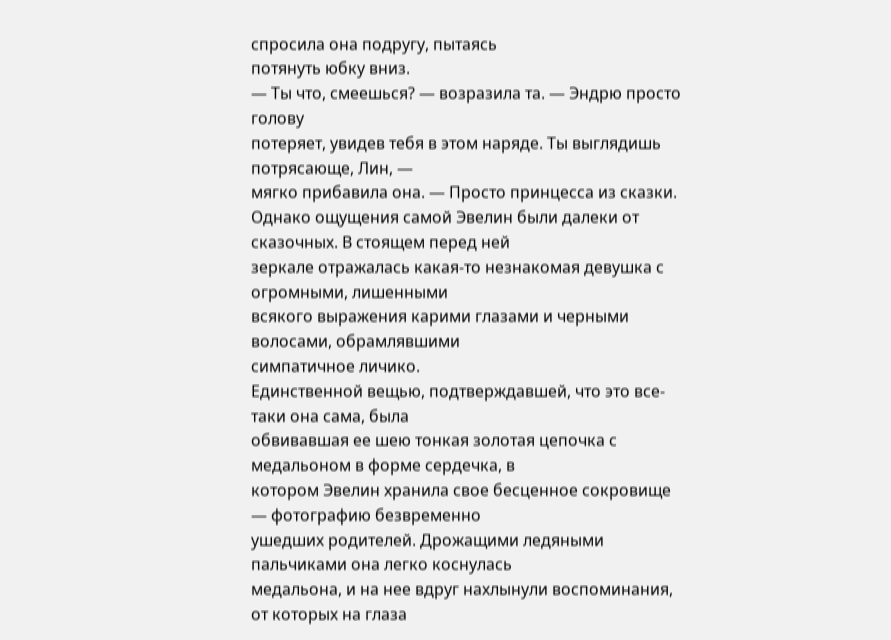спросила она подругу, пытаясь
потянуть юбку вниз.
— Ты что, смеешься? — возразила та. — Эндрю просто голову
потеряет, увидев тебя в этом наряде. Ты выглядишь потрясающе, Лин, —
мягко прибавила она. — Просто принцесса из сказки.
Однако ощущения самой Эвелин были далеки от сказочных. В стоящем перед ней
зеркале отражалась какая-то незнакомая девушка с огромными, лишенными
всякого выражения карими глазами и черными волосами, обрамлявшими
симпатичное личико.
Единственной вещью, подтверждавшей, что это все-таки она сама, была
обвивавшая ее шею тонкая золотая цепочка с медальоном в форме сердечка, в
котором Эвелин хранила свое бесценное сокровище — фотографию безвременно
ушедших родителей. Дрожащими ледяными пальчиками она легко коснулась
медальона, и на нее вдруг нахлынули воспоминания, от которых на глаза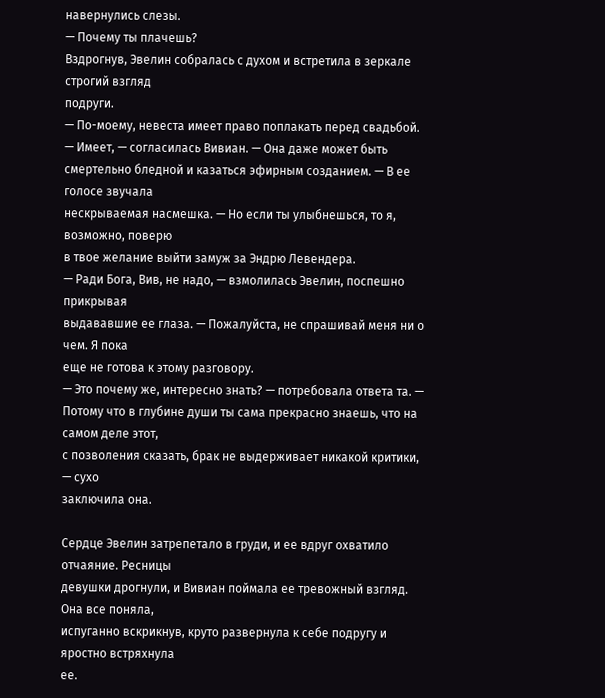навернулись слезы.
— Почему ты плачешь?
Вздрогнув, Эвелин собралась с духом и встретила в зеркале строгий взгляд
подруги.
— По-моему, невеста имеет право поплакать перед свадьбой.
— Имеет, — согласилась Вивиан. — Она даже может быть
смертельно бледной и казаться эфирным созданием. — В ее голосе звучала
нескрываемая насмешка. — Но если ты улыбнешься, то я, возможно, поверю
в твое желание выйти замуж за Эндрю Левендера.
— Ради Бога, Вив, не надо, — взмолилась Эвелин, поспешно прикрывая
выдававшие ее глаза. — Пожалуйста, не спрашивай меня ни о чем. Я пока
еще не готова к этому разговору.
— Это почему же, интересно знать? — потребовала ответа та. —
Потому что в глубине души ты сама прекрасно знаешь, что на самом деле этот,
с позволения сказать, брак не выдерживает никакой критики, — сухо
заключила она.

Сердце Эвелин затрепетало в груди, и ее вдруг охватило отчаяние. Ресницы
девушки дрогнули, и Вивиан поймала ее тревожный взгляд. Она все поняла,
испуганно вскрикнув, круто развернула к себе подругу и яростно встряхнула
ее.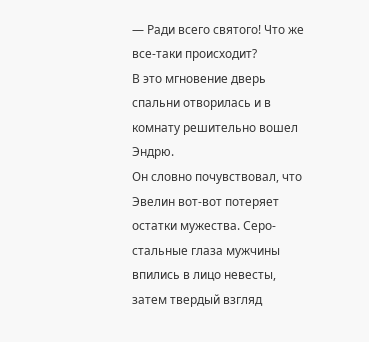— Ради всего святого! Что же все-таки происходит?
В это мгновение дверь спальни отворилась и в комнату решительно вошел Эндрю.
Он словно почувствовал, что Эвелин вот-вот потеряет остатки мужества. Серо-
стальные глаза мужчины впились в лицо невесты, затем твердый взгляд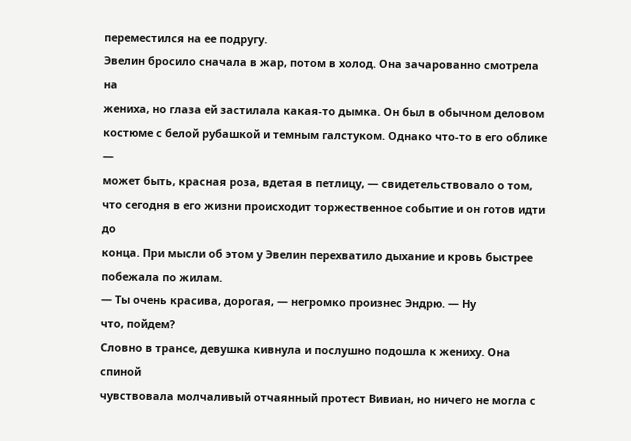переместился на ее подругу.
Эвелин бросило сначала в жар, потом в холод. Она зачарованно смотрела на
жениха, но глаза ей застилала какая-то дымка. Он был в обычном деловом
костюме с белой рубашкой и темным галстуком. Однако что-то в его облике —
может быть, красная роза, вдетая в петлицу, — свидетельствовало о том,
что сегодня в его жизни происходит торжественное событие и он готов идти до
конца. При мысли об этом у Эвелин перехватило дыхание и кровь быстрее
побежала по жилам.
— Ты очень красива, дорогая, — негромко произнес Эндрю. — Ну
что, пойдем?
Словно в трансе, девушка кивнула и послушно подошла к жениху. Она спиной
чувствовала молчаливый отчаянный протест Вивиан, но ничего не могла с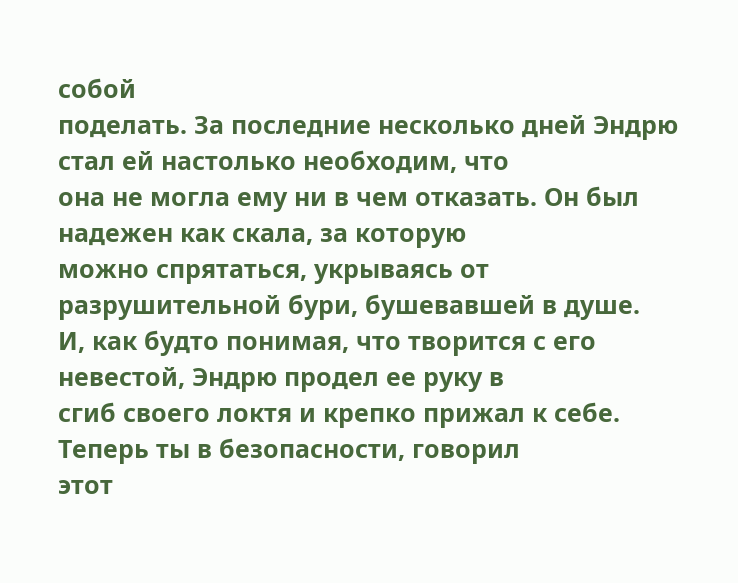собой
поделать. За последние несколько дней Эндрю стал ей настолько необходим, что
она не могла ему ни в чем отказать. Он был надежен как скала, за которую
можно спрятаться, укрываясь от разрушительной бури, бушевавшей в душе.
И, как будто понимая, что творится с его невестой, Эндрю продел ее руку в
сгиб своего локтя и крепко прижал к себе. Теперь ты в безопасности, говорил
этот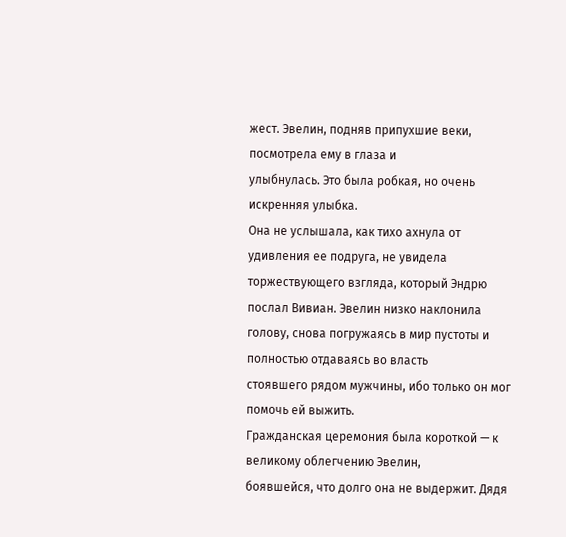жест. Эвелин, подняв припухшие веки, посмотрела ему в глаза и
улыбнулась. Это была робкая, но очень искренняя улыбка.
Она не услышала, как тихо ахнула от удивления ее подруга, не увидела
торжествующего взгляда, который Эндрю послал Вивиан. Эвелин низко наклонила
голову, снова погружаясь в мир пустоты и полностью отдаваясь во власть
стоявшего рядом мужчины, ибо только он мог помочь ей выжить.
Гражданская церемония была короткой — к великому облегчению Эвелин,
боявшейся, что долго она не выдержит. Дядя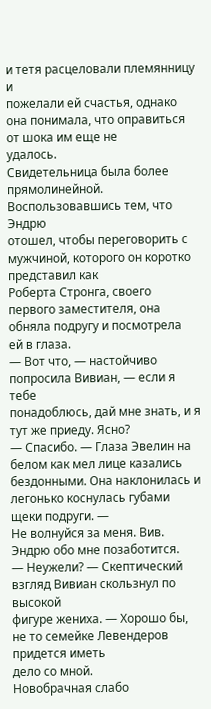и тетя расцеловали племянницу и
пожелали ей счастья, однако она понимала, что оправиться от шока им еще не
удалось.
Свидетельница была более прямолинейной. Воспользовавшись тем, что Эндрю
отошел, чтобы переговорить с мужчиной, которого он коротко представил как
Роберта Стронга, своего первого заместителя, она обняла подругу и посмотрела
ей в глаза.
— Вот что, — настойчиво попросила Вивиан, — если я тебе
понадоблюсь, дай мне знать, и я тут же приеду. Ясно?
— Спасибо. — Глаза Эвелин на белом как мел лице казались
бездонными. Она наклонилась и легонько коснулась губами щеки подруги. —
Не волнуйся за меня. Вив. Эндрю обо мне позаботится.
— Неужели? — Скептический взгляд Вивиан скользнул по высокой
фигуре жениха. — Хорошо бы, не то семейке Левендеров придется иметь
дело со мной.
Новобрачная слабо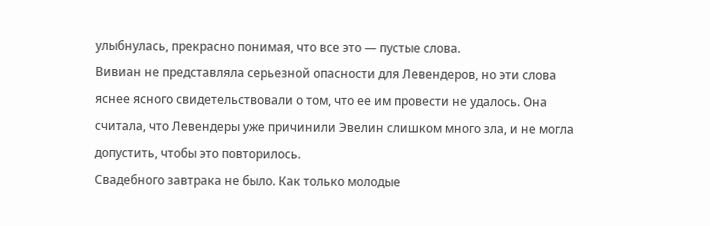улыбнулась, прекрасно понимая, что все это — пустые слова.
Вивиан не представляла серьезной опасности для Левендеров, но эти слова
яснее ясного свидетельствовали о том, что ее им провести не удалось. Она
считала, что Левендеры уже причинили Эвелин слишком много зла, и не могла
допустить, чтобы это повторилось.
Свадебного завтрака не было. Как только молодые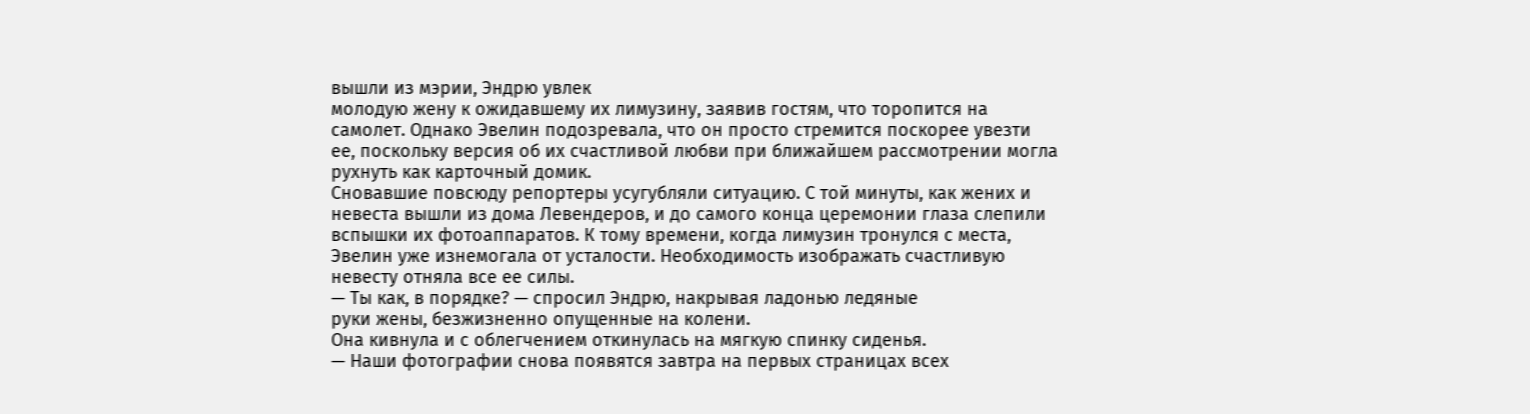вышли из мэрии, Эндрю увлек
молодую жену к ожидавшему их лимузину, заявив гостям, что торопится на
самолет. Однако Эвелин подозревала, что он просто стремится поскорее увезти
ее, поскольку версия об их счастливой любви при ближайшем рассмотрении могла
рухнуть как карточный домик.
Сновавшие повсюду репортеры усугубляли ситуацию. С той минуты, как жених и
невеста вышли из дома Левендеров, и до самого конца церемонии глаза слепили
вспышки их фотоаппаратов. К тому времени, когда лимузин тронулся с места,
Эвелин уже изнемогала от усталости. Необходимость изображать счастливую
невесту отняла все ее силы.
— Ты как, в порядке? — спросил Эндрю, накрывая ладонью ледяные
руки жены, безжизненно опущенные на колени.
Она кивнула и с облегчением откинулась на мягкую спинку сиденья.
— Наши фотографии снова появятся завтра на первых страницах всех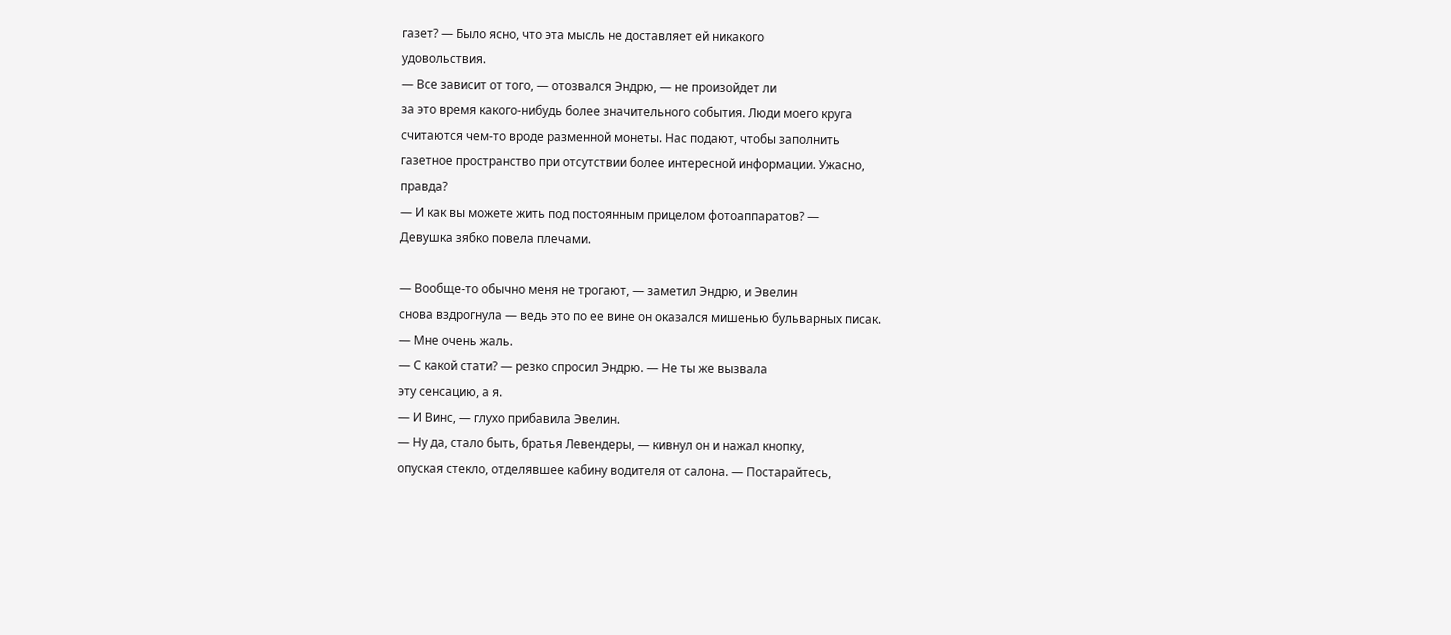газет? — Было ясно, что эта мысль не доставляет ей никакого
удовольствия.
— Все зависит от того, — отозвался Эндрю, — не произойдет ли
за это время какого-нибудь более значительного события. Люди моего круга
считаются чем-то вроде разменной монеты. Нас подают, чтобы заполнить
газетное пространство при отсутствии более интересной информации. Ужасно,
правда?
— И как вы можете жить под постоянным прицелом фотоаппаратов? —
Девушка зябко повела плечами.

— Вообще-то обычно меня не трогают, — заметил Эндрю, и Эвелин
снова вздрогнула — ведь это по ее вине он оказался мишенью бульварных писак.
— Мне очень жаль.
— С какой стати? — резко спросил Эндрю. — Не ты же вызвала
эту сенсацию, а я.
— И Винс, — глухо прибавила Эвелин.
— Ну да, стало быть, братья Левендеры, — кивнул он и нажал кнопку,
опуская стекло, отделявшее кабину водителя от салона. — Постарайтесь,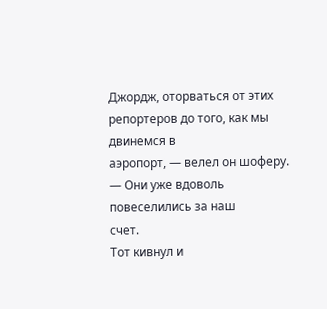Джордж, оторваться от этих репортеров до того, как мы двинемся в
аэропорт, — велел он шоферу. — Они уже вдоволь повеселились за наш
счет.
Тот кивнул и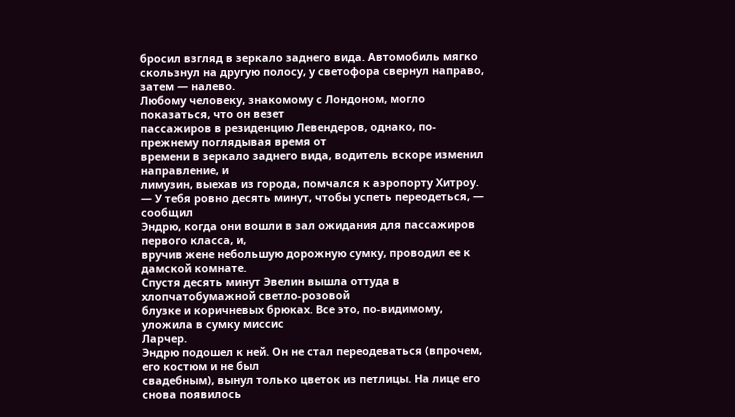бросил взгляд в зеркало заднего вида. Автомобиль мягко
скользнул на другую полосу, у светофора свернул направо, затем — налево.
Любому человеку, знакомому с Лондоном, могло показаться, что он везет
пассажиров в резиденцию Левендеров, однако, по-прежнему поглядывая время от
времени в зеркало заднего вида, водитель вскоре изменил направление, и
лимузин, выехав из города, помчался к аэропорту Хитроу.
— У тебя ровно десять минут, чтобы успеть переодеться, — сообщил
Эндрю, когда они вошли в зал ожидания для пассажиров первого класса, и,
вручив жене небольшую дорожную сумку, проводил ее к дамской комнате.
Спустя десять минут Эвелин вышла оттуда в хлопчатобумажной светло-розовой
блузке и коричневых брюках. Все это, по-видимому, уложила в сумку миссис
Ларчер.
Эндрю подошел к ней. Он не стал переодеваться (впрочем, его костюм и не был
свадебным), вынул только цветок из петлицы. На лице его снова появилось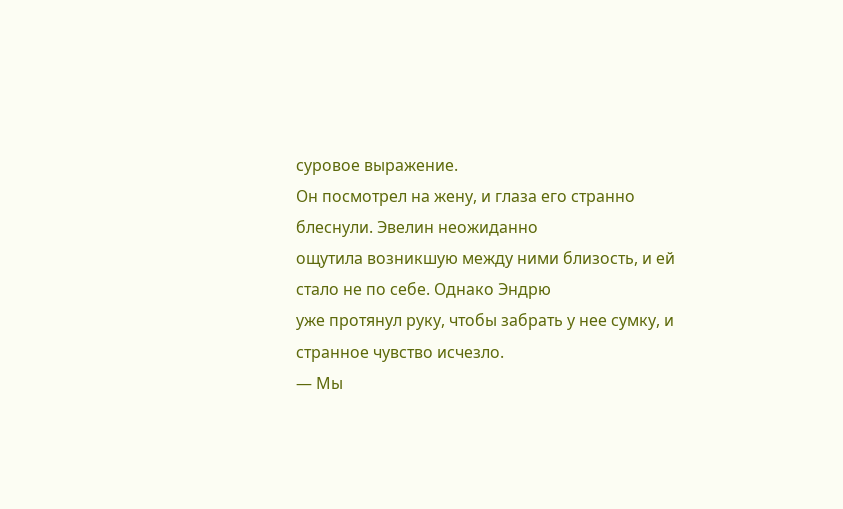суровое выражение.
Он посмотрел на жену, и глаза его странно блеснули. Эвелин неожиданно
ощутила возникшую между ними близость, и ей стало не по себе. Однако Эндрю
уже протянул руку, чтобы забрать у нее сумку, и странное чувство исчезло.
— Мы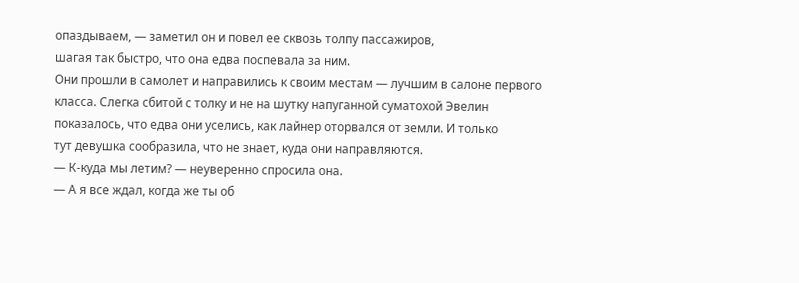опаздываем, — заметил он и повел ее сквозь толпу пассажиров,
шагая так быстро, что она едва поспевала за ним.
Они прошли в самолет и направились к своим местам — лучшим в салоне первого
класса. Слегка сбитой с толку и не на шутку напуганной суматохой Эвелин
показалось, что едва они уселись, как лайнер оторвался от земли. И только
тут девушка сообразила, что не знает, куда они направляются.
— К-куда мы летим? — неуверенно спросила она.
— А я все ждал, когда же ты об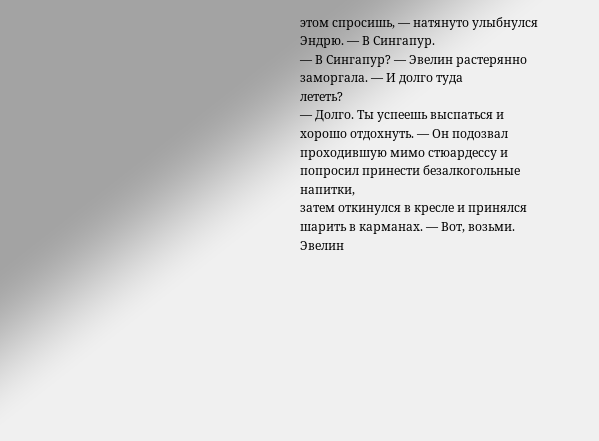этом спросишь, — натянуто улыбнулся
Эндрю. — В Сингапур.
— В Сингапур? — Эвелин растерянно заморгала. — И долго туда
лететь?
— Долго. Ты успеешь выспаться и хорошо отдохнуть. — Он подозвал
проходившую мимо стюардессу и попросил принести безалкогольные напитки,
затем откинулся в кресле и принялся шарить в карманах. — Вот, возьми.
Эвелин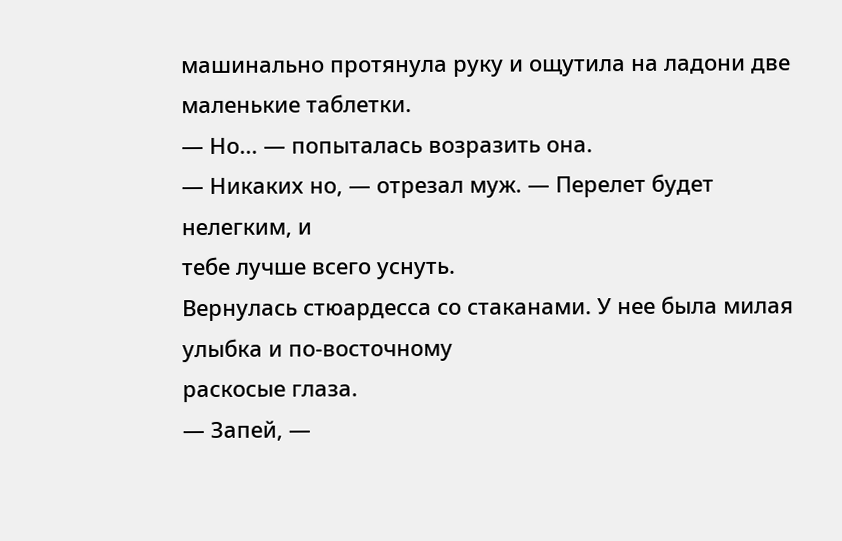машинально протянула руку и ощутила на ладони две маленькие таблетки.
— Но... — попыталась возразить она.
— Никаких но, — отрезал муж. — Перелет будет нелегким, и
тебе лучше всего уснуть.
Вернулась стюардесса со стаканами. У нее была милая улыбка и по-восточному
раскосые глаза.
— Запей, —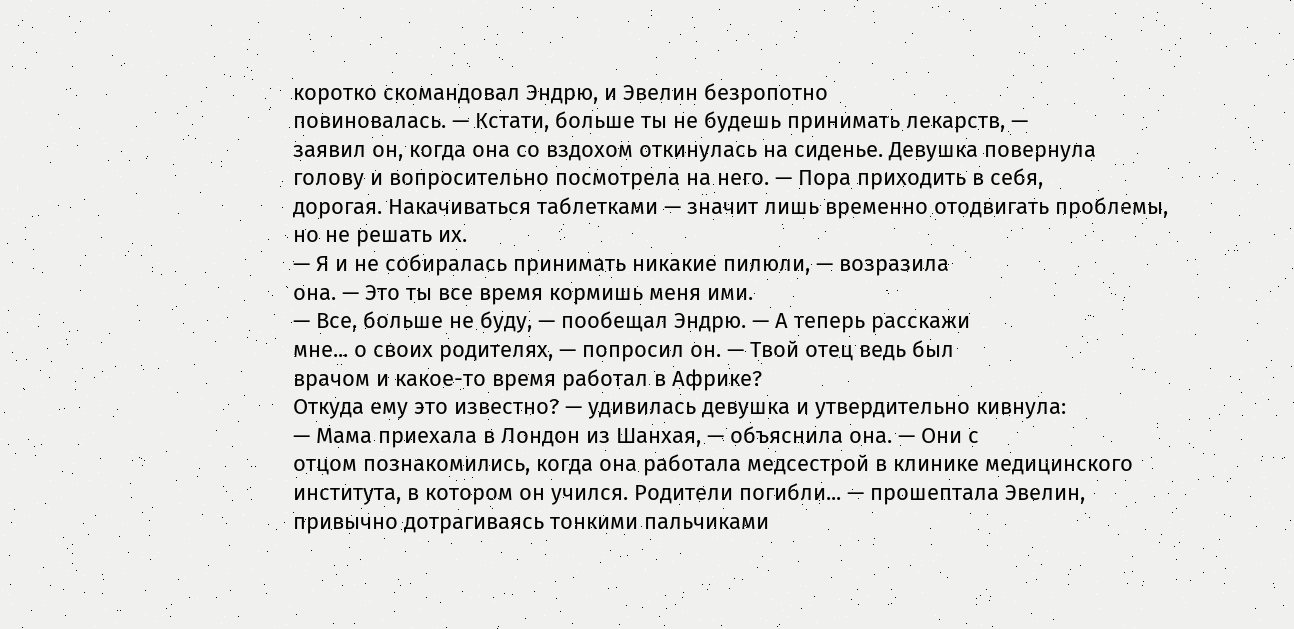коротко скомандовал Эндрю, и Эвелин безропотно
повиновалась. — Кстати, больше ты не будешь принимать лекарств, —
заявил он, когда она со вздохом откинулась на сиденье. Девушка повернула
голову и вопросительно посмотрела на него. — Пора приходить в себя,
дорогая. Накачиваться таблетками — значит лишь временно отодвигать проблемы,
но не решать их.
— Я и не собиралась принимать никакие пилюли, — возразила
она. — Это ты все время кормишь меня ими.
— Все, больше не буду, — пообещал Эндрю. — А теперь расскажи
мне... о своих родителях, — попросил он. — Твой отец ведь был
врачом и какое-то время работал в Африке?
Откуда ему это известно? — удивилась девушка и утвердительно кивнула:
— Мама приехала в Лондон из Шанхая, — объяснила она. — Они с
отцом познакомились, когда она работала медсестрой в клинике медицинского
института, в котором он учился. Родители погибли... — прошептала Эвелин,
привычно дотрагиваясь тонкими пальчиками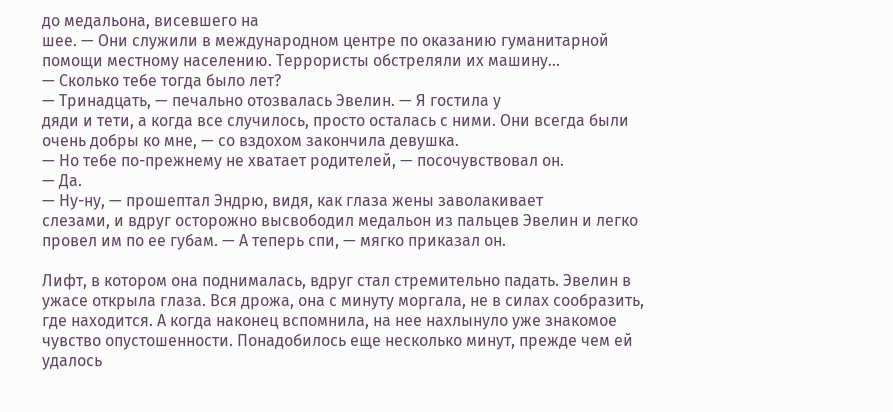до медальона, висевшего на
шее. — Они служили в международном центре по оказанию гуманитарной
помощи местному населению. Террористы обстреляли их машину...
— Сколько тебе тогда было лет?
— Тринадцать, — печально отозвалась Эвелин. — Я гостила у
дяди и тети, а когда все случилось, просто осталась с ними. Они всегда были
очень добры ко мне, — со вздохом закончила девушка.
— Но тебе по-прежнему не хватает родителей, — посочувствовал он.
— Да.
— Ну-ну, — прошептал Эндрю, видя, как глаза жены заволакивает
слезами, и вдруг осторожно высвободил медальон из пальцев Эвелин и легко
провел им по ее губам. — А теперь спи, — мягко приказал он.

Лифт, в котором она поднималась, вдруг стал стремительно падать. Эвелин в
ужасе открыла глаза. Вся дрожа, она с минуту моргала, не в силах сообразить,
где находится. А когда наконец вспомнила, на нее нахлынуло уже знакомое
чувство опустошенности. Понадобилось еще несколько минут, прежде чем ей
удалось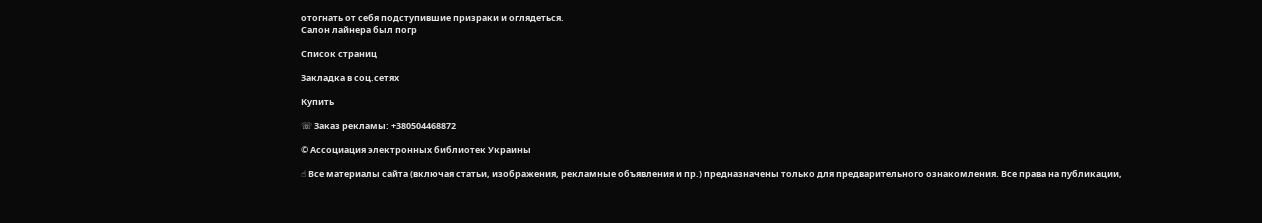отогнать от себя подступившие призраки и оглядеться.
Салон лайнера был погр

Список страниц

Закладка в соц.сетях

Купить

☏ Заказ рекламы: +380504468872

© Ассоциация электронных библиотек Украины

☝ Все материалы сайта (включая статьи, изображения, рекламные объявления и пр.) предназначены только для предварительного ознакомления. Все права на публикации,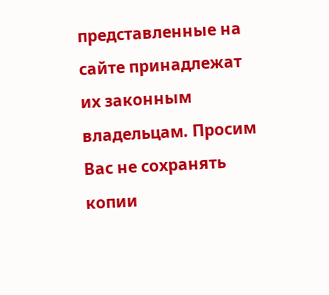представленные на сайте принадлежат их законным владельцам. Просим Вас не сохранять копии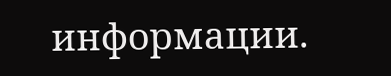информации.